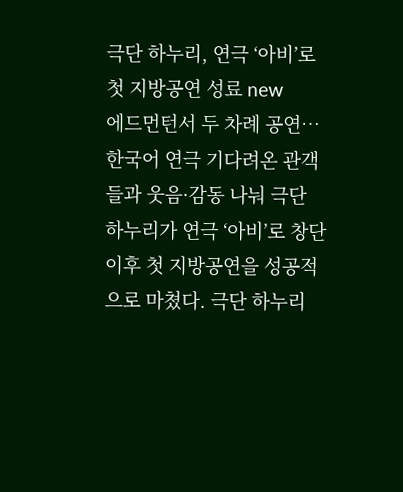극단 하누리, 연극 ‘아비’로 첫 지방공연 성료 new
에드먼턴서 두 차례 공연…한국어 연극 기다려온 관객들과 웃음·감동 나눠 극단 하누리가 연극 ‘아비’로 창단 이후 첫 지방공연을 성공적으로 마쳤다. 극단 하누리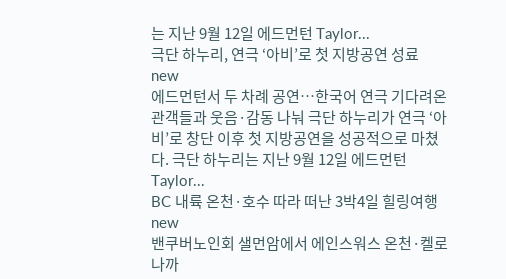는 지난 9월 12일 에드먼턴 Taylor...
극단 하누리, 연극 ‘아비’로 첫 지방공연 성료 new
에드먼턴서 두 차례 공연…한국어 연극 기다려온 관객들과 웃음·감동 나눠 극단 하누리가 연극 ‘아비’로 창단 이후 첫 지방공연을 성공적으로 마쳤다. 극단 하누리는 지난 9월 12일 에드먼턴 Taylor...
BC 내륙 온천·호수 따라 떠난 3박4일 힐링여행 new
밴쿠버노인회 샐먼암에서 에인스워스 온천·켈로나까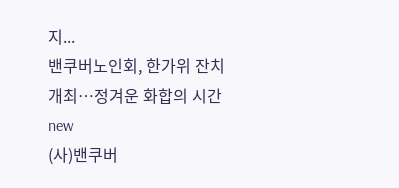지...
밴쿠버노인회, 한가위 잔치 개최…정겨운 화합의 시간 new
(사)밴쿠버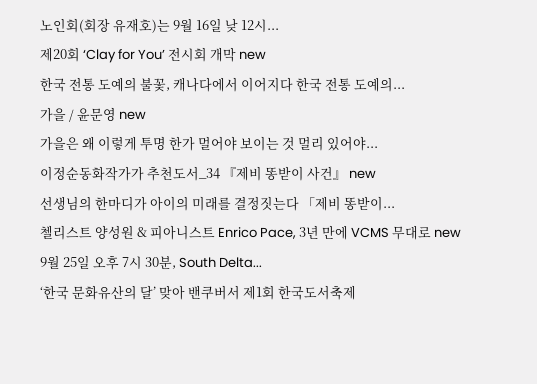노인회(회장 유재호)는 9월 16일 낮 12시...
제20회 ‘Clay for You’ 전시회 개막 new
한국 전통 도예의 불꽃, 캐나다에서 이어지다 한국 전통 도예의...
가을 / 윤문영 new
가을은 왜 이렇게 투명 한가 멀어야 보이는 것 멀리 있어야...
이정순동화작가가 추천도서_34 『제비 똥받이 사건』 new
선생님의 한마디가 아이의 미래를 결정짓는다 「제비 똥받이...
첼리스트 양성원 & 피아니스트 Enrico Pace, 3년 만에 VCMS 무대로 new
9월 25일 오후 7시 30분, South Delta...
‘한국 문화유산의 달’ 맞아 밴쿠버서 제1회 한국도서축제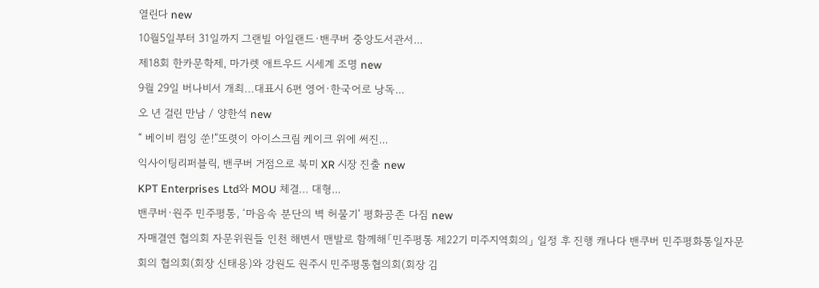열린다 new
10월5일부터 31일까지 그랜빌 아일랜드·밴쿠버 중앙도서관서...
제18회 한카문학제, 마가렛 애트우드 시세계 조명 new
9월 29일 버나비서 개최…대표시 6편 영어·한국어로 낭독...
오 년 걸린 만남 / 양한석 new
“ 베이비 컴잉 쑨!”또렷이 아이스크림 케이크 위에 써진...
익사이팅리퍼블릭, 밴쿠버 거점으로 북미 XR 시장 진출 new
KPT Enterprises Ltd와 MOU 체결… 대형...
밴쿠버·원주 민주평통, ‘마음속 분단의 벽 허물기’ 평화공존 다짐 new
자매결연 협의회 자문위원들 인천 해변서 맨발로 함께해「민주평통 제22기 미주지역회의」 일정 후 진행 캐나다 밴쿠버 민주평화통일자문회의 협의회(회장 신태용)와 강원도 원주시 민주평통협의회(회장 김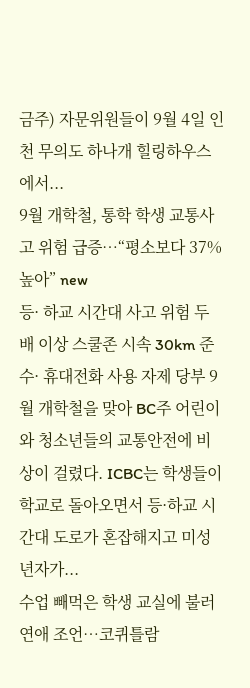금주) 자문위원들이 9월 4일 인천 무의도 하나개 힐링하우스에서...
9월 개학철, 통학 학생 교통사고 위험 급증…“평소보다 37% 높아” new
등· 하교 시간대 사고 위험 두 배 이상 스쿨존 시속 30km 준수· 휴대전화 사용 자제 당부 9월 개학철을 맞아 BC주 어린이와 청소년들의 교통안전에 비상이 걸렸다. ICBC는 학생들이 학교로 돌아오면서 등·하교 시간대 도로가 혼잡해지고 미성년자가...
수업 빼먹은 학생 교실에 불러 연애 조언…코퀴틀람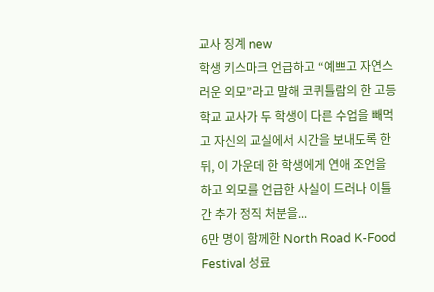교사 징계 new
학생 키스마크 언급하고 “예쁘고 자연스러운 외모”라고 말해 코퀴틀람의 한 고등학교 교사가 두 학생이 다른 수업을 빼먹고 자신의 교실에서 시간을 보내도록 한 뒤, 이 가운데 한 학생에게 연애 조언을 하고 외모를 언급한 사실이 드러나 이틀간 추가 정직 처분을...
6만 명이 함께한 North Road K-Food Festival 성료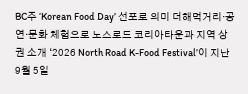BC주 ‘Korean Food Day’ 선포로 의미 더해먹거리·공연·문화 체험으로 노스로드 코리아타운과 지역 상권 소개 ‘2026 North Road K-Food Festival’이 지난 9월 5일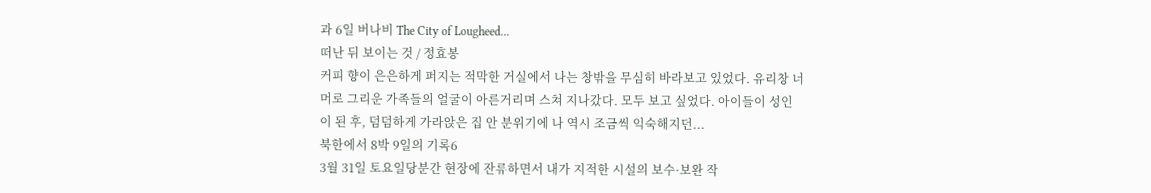과 6일 버나비 The City of Lougheed...
떠난 뒤 보이는 것 / 정효봉
커피 향이 은은하게 퍼지는 적막한 거실에서 나는 창밖을 무심히 바라보고 있었다. 유리창 너머로 그리운 가족들의 얼굴이 아른거리며 스쳐 지나갔다. 모두 보고 싶었다. 아이들이 성인이 된 후, 덤덤하게 가라앉은 집 안 분위기에 나 역시 조금씩 익숙해지던...
북한에서 8박 9일의 기록6
3월 31일 토요일당분간 현장에 잔류하면서 내가 지적한 시설의 보수·보완 작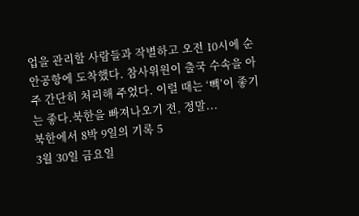업을 관리할 사람들과 작별하고 오전 10시에 순안공항에 도착했다. 참사위원이 출국 수속을 아주 간단히 처리해 주었다. 이럴 때는 ‘빽’이 좋기는 좋다.북한을 빠져나오기 전, 정말...
북한에서 8박 9일의 기록 5
3월 30일 금요일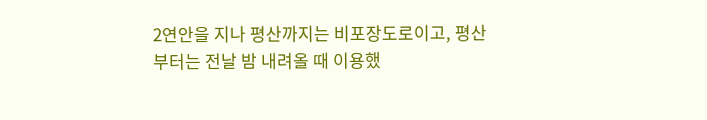2연안을 지나 평산까지는 비포장도로이고, 평산부터는 전날 밤 내려올 때 이용했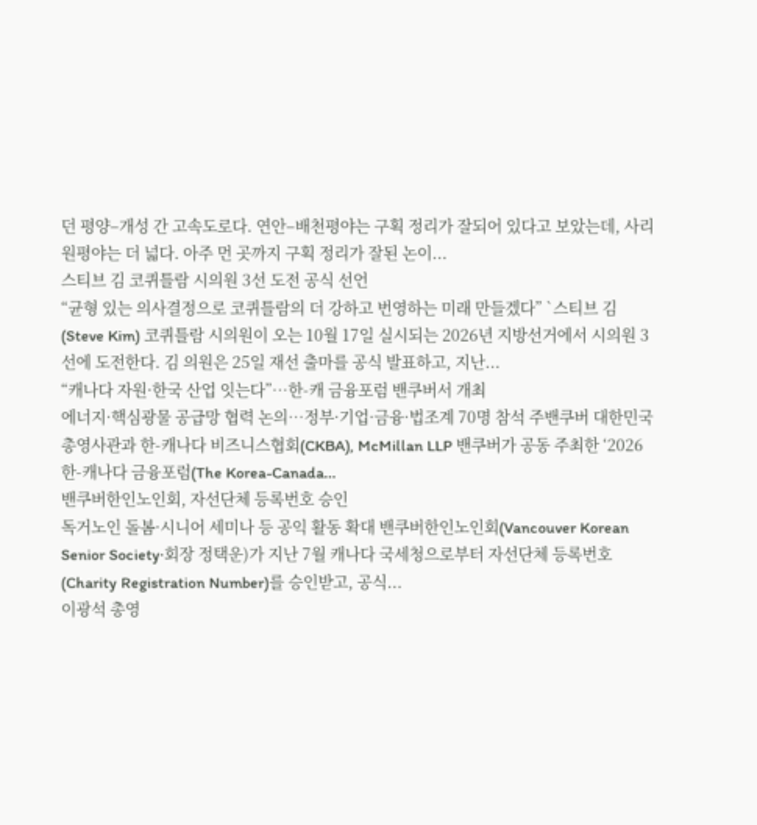던 평양–개성 간 고속도로다. 연안–배천평야는 구획 정리가 잘되어 있다고 보았는데, 사리원평야는 더 넓다. 아주 먼 곳까지 구획 정리가 잘된 논이...
스티브 김 코퀴틀람 시의원 3선 도전 공식 선언
“균형 있는 의사결정으로 코퀴틀람의 더 강하고 번영하는 미래 만들겠다” `스티브 김(Steve Kim) 코퀴틀람 시의원이 오는 10월 17일 실시되는 2026년 지방선거에서 시의원 3선에 도전한다. 김 의원은 25일 재선 출마를 공식 발표하고, 지난...
“캐나다 자원·한국 산업 잇는다”…한-캐 금융포럼 밴쿠버서 개최
에너지·핵심광물 공급망 협력 논의…정부·기업·금융·법조계 70명 참석 주밴쿠버 대한민국 총영사관과 한-캐나다 비즈니스협회(CKBA), McMillan LLP 밴쿠버가 공동 주최한 ‘2026 한-캐나다 금융포럼(The Korea-Canada...
밴쿠버한인노인회, 자선단체 등록번호 승인
독거노인 돌봄·시니어 세미나 등 공익 활동 확대 밴쿠버한인노인회(Vancouver Korean Senior Society·회장 정택운)가 지난 7월 캐나다 국세청으로부터 자선단체 등록번호(Charity Registration Number)를 승인받고, 공식...
이광석 총영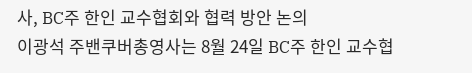사, BC주 한인 교수협회와 협력 방안 논의
이광석 주밴쿠버총영사는 8월 24일 BC주 한인 교수협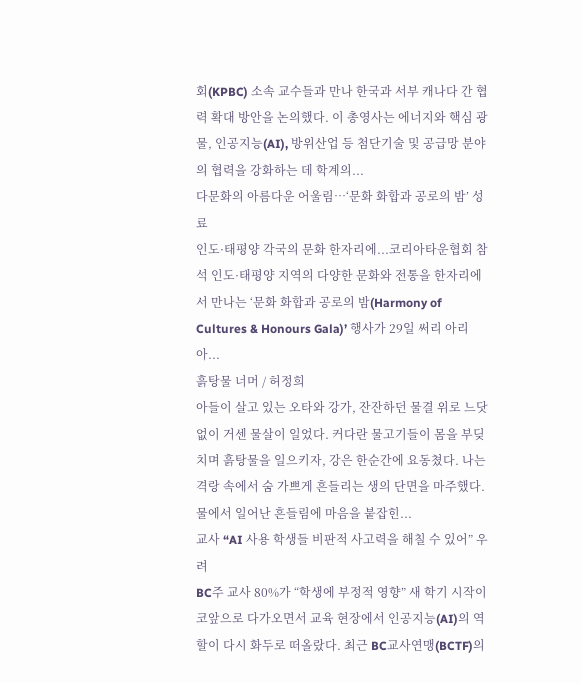회(KPBC) 소속 교수들과 만나 한국과 서부 캐나다 간 협력 확대 방안을 논의했다. 이 총영사는 에너지와 핵심 광물, 인공지능(AI), 방위산업 등 첨단기술 및 공급망 분야의 협력을 강화하는 데 학계의...
다문화의 아름다운 어울림…‘문화 화합과 공로의 밤’ 성료
인도·태평양 각국의 문화 한자리에...코리아타운협회 참석 인도·태평양 지역의 다양한 문화와 전통을 한자리에서 만나는 ‘문화 화합과 공로의 밤(Harmony of Cultures & Honours Gala)’ 행사가 29일 써리 아리아...
흙탕물 너머 / 허정희
아들이 살고 있는 오타와 강가, 잔잔하던 물결 위로 느닷없이 거센 물살이 일었다. 커다란 물고기들이 몸을 부딪치며 흙탕물을 일으키자, 강은 한순간에 요동쳤다. 나는 격랑 속에서 숨 가쁘게 흔들리는 생의 단면을 마주했다. 물에서 일어난 흔들림에 마음을 붙잡힌...
교사 “AI 사용 학생들 비판적 사고력을 해칠 수 있어” 우려
BC주 교사 80%가 “학생에 부정적 영향” 새 학기 시작이 코앞으로 다가오면서 교육 현장에서 인공지능(AI)의 역할이 다시 화두로 떠올랐다. 최근 BC교사연맹(BCTF)의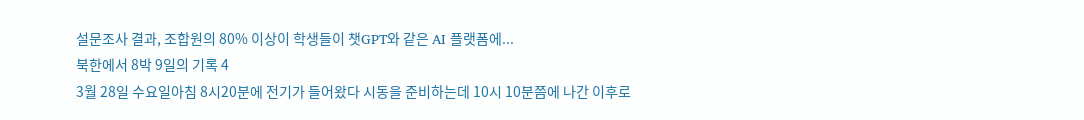설문조사 결과, 조합원의 80% 이상이 학생들이 챗GPT와 같은 AI 플랫폼에...
북한에서 8박 9일의 기록 4
3월 28일 수요일아침 8시20분에 전기가 들어왔다 시동을 준비하는데 10시 10분쯤에 나간 이후로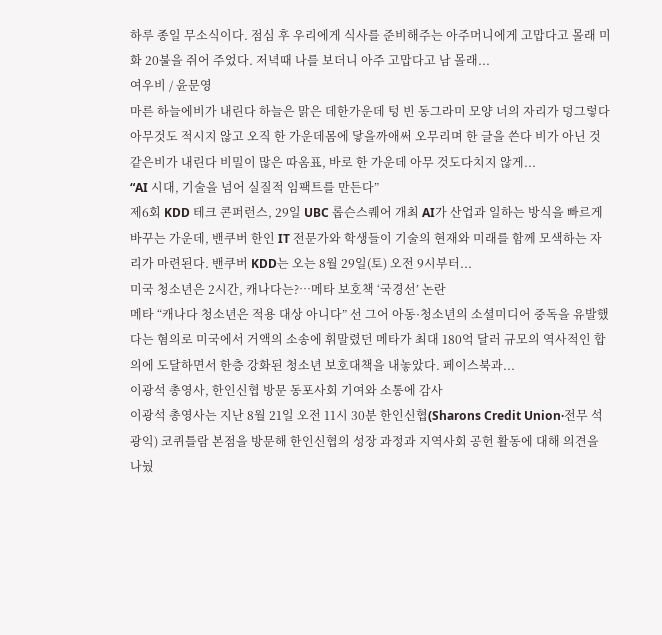하루 종일 무소식이다. 점심 후 우리에게 식사를 준비해주는 아주머니에게 고맙다고 몰래 미화 20불을 쥐어 주었다. 저녁때 나를 보더니 아주 고맙다고 남 몰래...
여우비 / 윤문영
마른 하늘에비가 내린다 하늘은 맑은 데한가운데 텅 빈 동그라미 모양 너의 자리가 덩그렇다 아무것도 적시지 않고 오직 한 가운데몸에 닿을까애써 오무리며 한 글을 쓴다 비가 아닌 것 같은비가 내린다 비밀이 많은 따옴표, 바로 한 가운데 아무 것도다치지 않게...
“AI 시대, 기술을 넘어 실질적 임팩트를 만든다”
제6회 KDD 테크 콘퍼런스, 29일 UBC 롭슨스퀘어 개최 AI가 산업과 일하는 방식을 빠르게 바꾸는 가운데, 밴쿠버 한인 IT 전문가와 학생들이 기술의 현재와 미래를 함께 모색하는 자리가 마련된다. 밴쿠버 KDD는 오는 8월 29일(토) 오전 9시부터...
미국 청소년은 2시간, 캐나다는?…메타 보호책 ‘국경선’ 논란
메타 “캐나다 청소년은 적용 대상 아니다” 선 그어 아동·청소년의 소셜미디어 중독을 유발했다는 혐의로 미국에서 거액의 소송에 휘말렸던 메타가 최대 180억 달러 규모의 역사적인 합의에 도달하면서 한층 강화된 청소년 보호대책을 내놓았다. 페이스북과...
이광석 총영사, 한인신협 방문 동포사회 기여와 소통에 감사
이광석 총영사는 지난 8월 21일 오전 11시 30분 한인신협(Sharons Credit Union·전무 석광익) 코퀴틀람 본점을 방문해 한인신협의 성장 과정과 지역사회 공헌 활동에 대해 의견을 나눴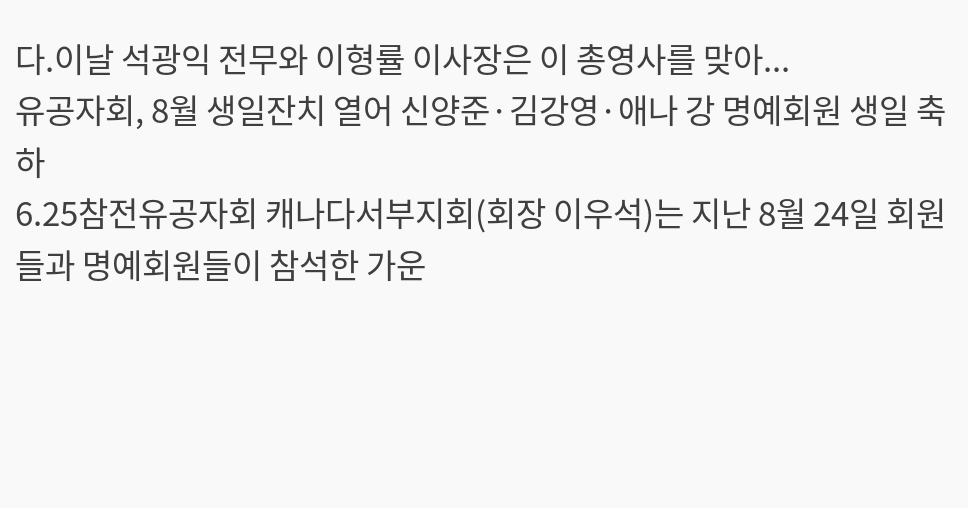다.이날 석광익 전무와 이형률 이사장은 이 총영사를 맞아...
유공자회, 8월 생일잔치 열어 신양준·김강영·애나 강 명예회원 생일 축하
6.25참전유공자회 캐나다서부지회(회장 이우석)는 지난 8월 24일 회원들과 명예회원들이 참석한 가운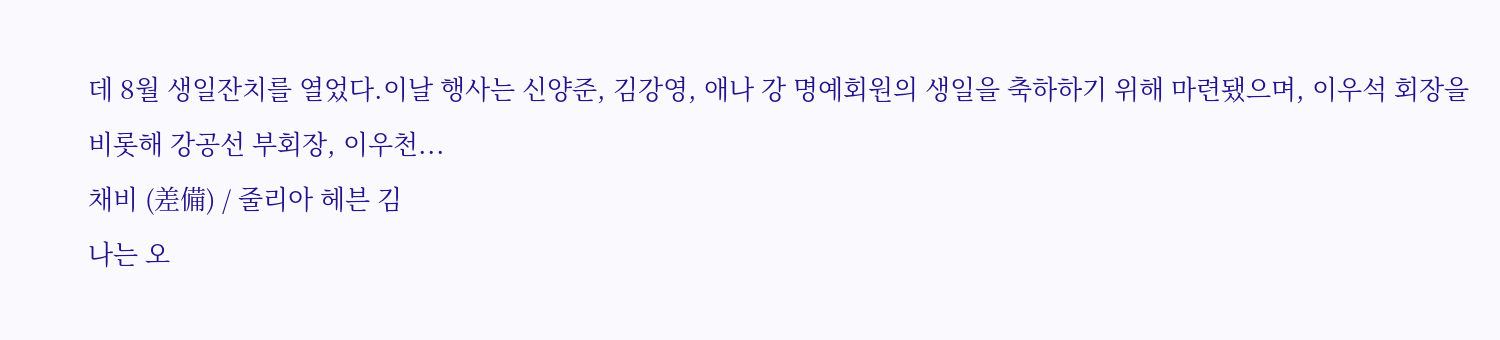데 8월 생일잔치를 열었다.이날 행사는 신양준, 김강영, 애나 강 명예회원의 생일을 축하하기 위해 마련됐으며, 이우석 회장을 비롯해 강공선 부회장, 이우천...
채비 (差備) / 줄리아 헤븐 김
나는 오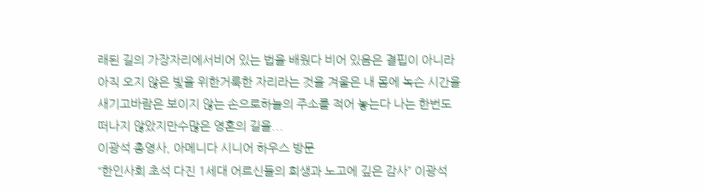래된 길의 가장자리에서비어 있는 법을 배웠다 비어 있음은 결핍이 아니라아직 오지 않은 빛을 위한거룩한 자리라는 것을 겨울은 내 몸에 녹슨 시간을 새기고바람은 보이지 않는 손으로하늘의 주소를 적어 놓는다 나는 한번도 떠나지 않았지만수많은 영혼의 길을...
이광석 총영사, 아메니다 시니어 하우스 방문
“한인사회 초석 다진 1세대 어르신들의 희생과 노고에 깊은 감사” 이광석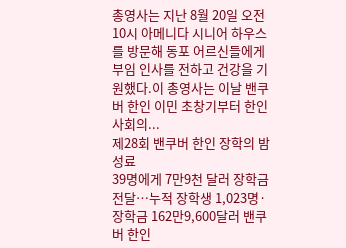총영사는 지난 8월 20일 오전 10시 아메니다 시니어 하우스를 방문해 동포 어르신들에게 부임 인사를 전하고 건강을 기원했다.이 총영사는 이날 밴쿠버 한인 이민 초창기부터 한인사회의...
제28회 밴쿠버 한인 장학의 밤 성료
39명에게 7만9천 달러 장학금 전달…누적 장학생 1,023명·장학금 162만9,600달러 밴쿠버 한인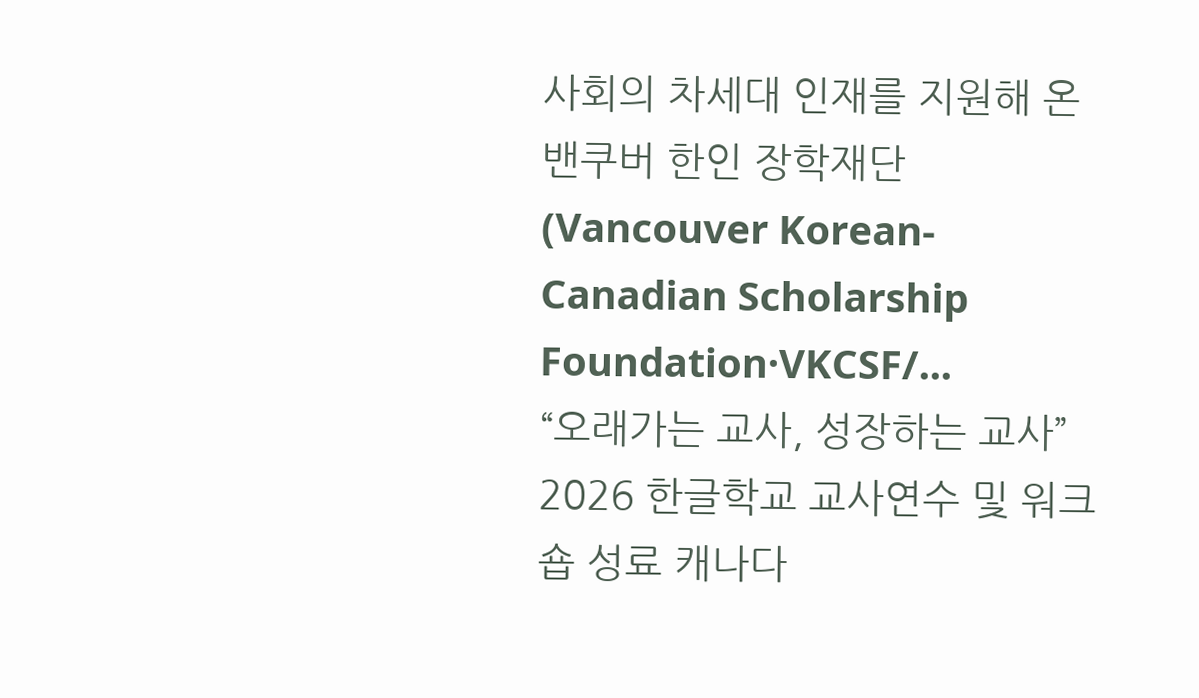사회의 차세대 인재를 지원해 온 밴쿠버 한인 장학재단(Vancouver Korean-Canadian Scholarship Foundation·VKCSF/...
“오래가는 교사, 성장하는 교사”
2026 한글학교 교사연수 및 워크숍 성료 캐나다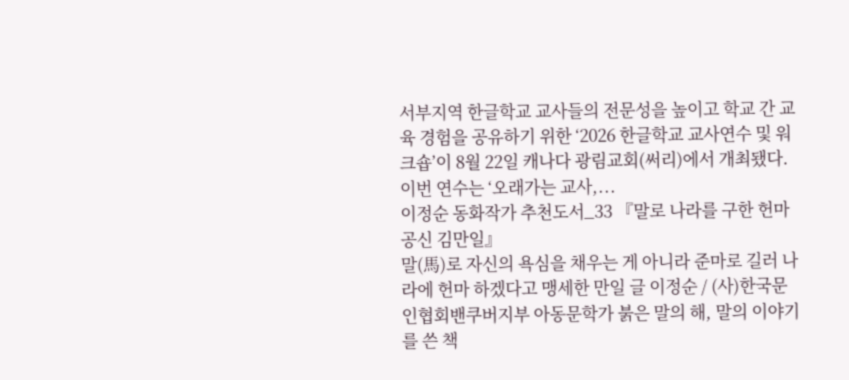서부지역 한글학교 교사들의 전문성을 높이고 학교 간 교육 경험을 공유하기 위한 ‘2026 한글학교 교사연수 및 워크숍’이 8월 22일 캐나다 광림교회(써리)에서 개최됐다. 이번 연수는 ‘오래가는 교사,...
이정순 동화작가 추천도서_33 『말로 나라를 구한 헌마공신 김만일』
말(馬)로 자신의 욕심을 채우는 게 아니라 준마로 길러 나라에 헌마 하겠다고 맹세한 만일 글 이정순 / (사)한국문인협회밴쿠버지부 아동문학가 붉은 말의 해, 말의 이야기를 쓴 책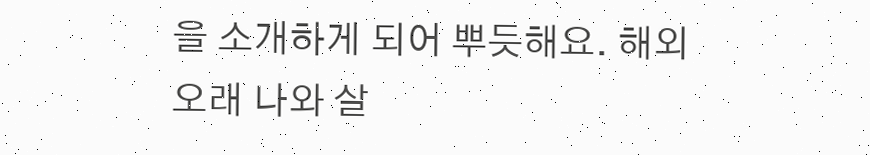을 소개하게 되어 뿌듯해요. 해외 오래 나와 살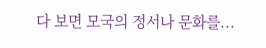다 보면 모국의 정서나 문화를...